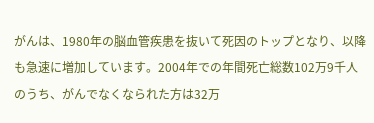がんは、1980年の脳血管疾患を抜いて死因のトップとなり、以降も急速に増加しています。2004年での年間死亡総数102万9千人のうち、がんでなくなられた方は32万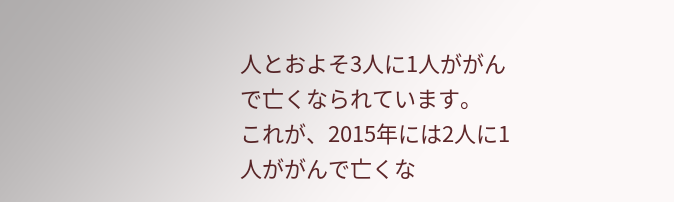人とおよそ3人に1人ががんで亡くなられています。
これが、2015年には2人に1人ががんで亡くな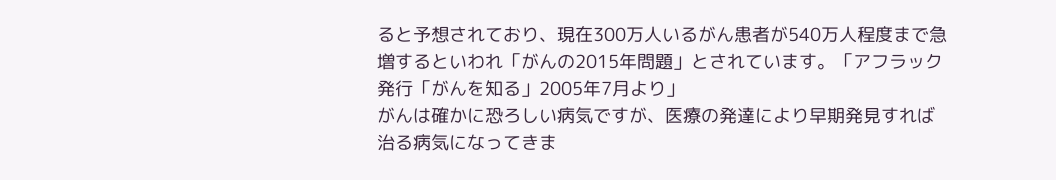ると予想されており、現在300万人いるがん患者が540万人程度まで急増するといわれ「がんの2015年問題」とされています。「アフラック発行「がんを知る」2005年7月より」
がんは確かに恐ろしい病気ですが、医療の発達により早期発見すれば治る病気になってきま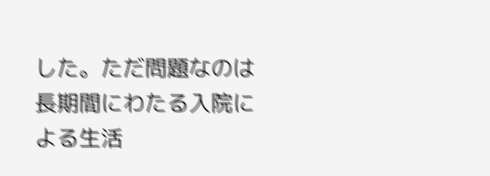した。ただ問題なのは長期間にわたる入院による生活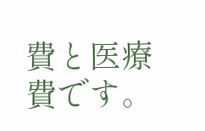費と医療費です。